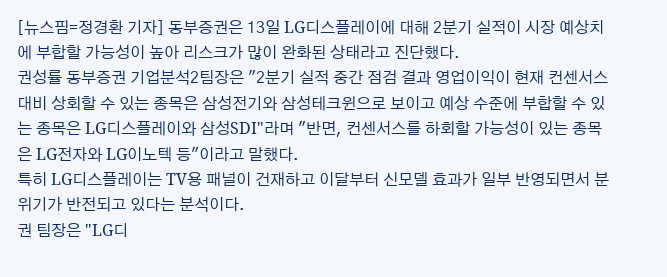[뉴스핌=정경환 기자] 동부증권은 13일 LG디스플레이에 대해 2분기 실적이 시장 예상치에 부합할 가능성이 높아 리스크가 많이 완화된 상태라고 진단했다.
권성률 동부증권 기업분석2팀장은 "2분기 실적 중간 점검 결과 영업이익이 현재 컨센서스 대비 상회할 수 있는 종목은 삼성전기와 삼성테크윈으로 보이고 예상 수준에 부합할 수 있는 종목은 LG디스플레이와 삼성SDI"라며 "반면, 컨센서스를 하회할 가능성이 있는 종목은 LG전자와 LG이노텍 등"이라고 말했다.
특히 LG디스플레이는 TV용 패널이 건재하고 이달부터 신모델 효과가 일부 반영되면서 분위기가 반전되고 있다는 분석이다.
권 팀장은 "LG디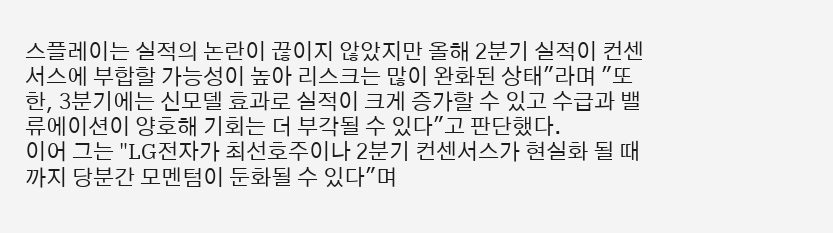스플레이는 실적의 논란이 끊이지 않았지만 올해 2분기 실적이 컨센서스에 부합할 가능성이 높아 리스크는 많이 완화된 상태"라며 "또한, 3분기에는 신모델 효과로 실적이 크게 증가할 수 있고 수급과 밸류에이션이 양호해 기회는 더 부각될 수 있다"고 판단했다.
이어 그는 "LG전자가 최선호주이나 2분기 컨센서스가 현실화 될 때까지 당분간 모멘텀이 둔화될 수 있다"며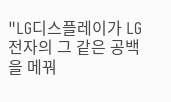"LG디스플레이가 LG전자의 그 같은 공백을 메꿔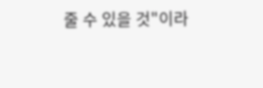줄 수 있을 것"이라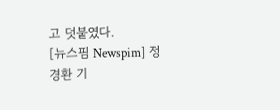고 덧붙였다.
[뉴스핌 Newspim] 정경환 기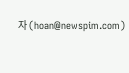자 (hoan@newspim.com)